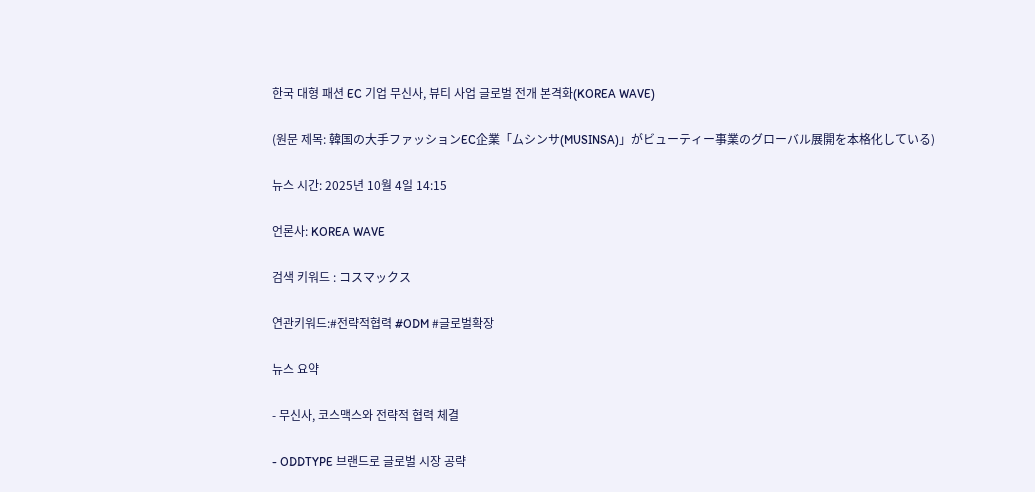한국 대형 패션 EC 기업 무신사, 뷰티 사업 글로벌 전개 본격화(KOREA WAVE)

(원문 제목: 韓国の大手ファッションEC企業「ムシンサ(MUSINSA)」がビューティー事業のグローバル展開を本格化している)

뉴스 시간: 2025년 10월 4일 14:15

언론사: KOREA WAVE

검색 키워드 : コスマックス

연관키워드:#전략적협력 #ODM #글로벌확장

뉴스 요약

- 무신사, 코스맥스와 전략적 협력 체결

- ODDTYPE 브랜드로 글로벌 시장 공략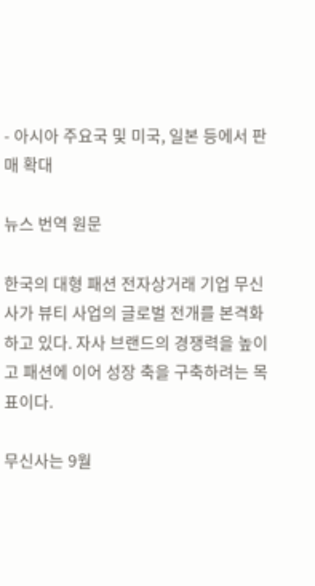- 아시아 주요국 및 미국, 일본 등에서 판매 확대

뉴스 번역 원문

한국의 대형 패션 전자상거래 기업 무신사가 뷰티 사업의 글로벌 전개를 본격화하고 있다. 자사 브랜드의 경쟁력을 높이고 패션에 이어 성장 축을 구축하려는 목표이다.

무신사는 9월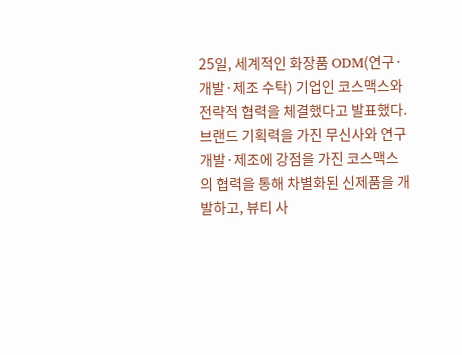25일, 세계적인 화장품 ODM(연구·개발·제조 수탁) 기업인 코스맥스와 전략적 협력을 체결했다고 발표했다. 브랜드 기획력을 가진 무신사와 연구개발·제조에 강점을 가진 코스맥스의 협력을 통해 차별화된 신제품을 개발하고, 뷰티 사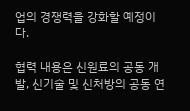업의 경쟁력을 강화할 예정이다.

협력 내용은 신원료의 공동 개발, 신기술 및 신처방의 공동 연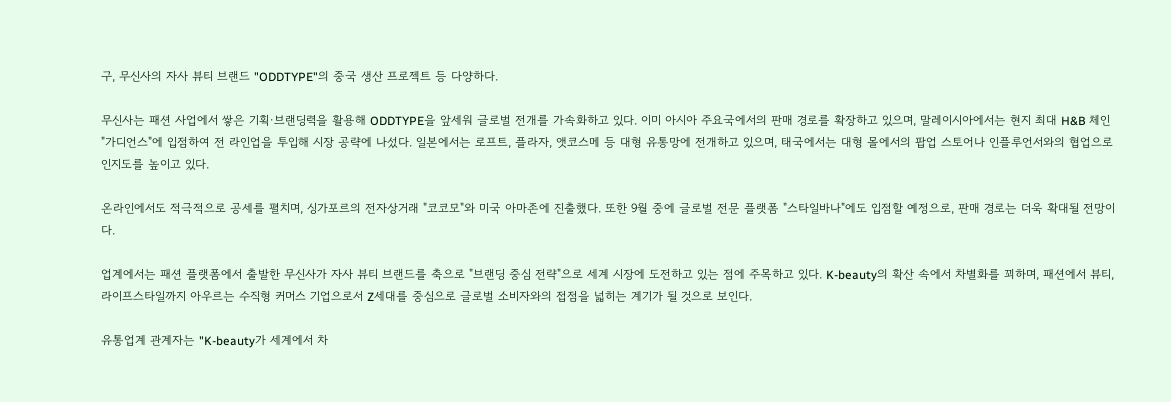구, 무신사의 자사 뷰티 브랜드 "ODDTYPE"의 중국 생산 프로젝트 등 다양하다.

무신사는 패션 사업에서 쌓은 기획·브랜딩력을 활용해 ODDTYPE을 앞세워 글로벌 전개를 가속화하고 있다. 이미 아시아 주요국에서의 판매 경로를 확장하고 있으며, 말레이시아에서는 현지 최대 H&B 체인 "가디언스"에 입점하여 전 라인업을 투입해 시장 공략에 나섰다. 일본에서는 로프트, 플라자, 앳코스메 등 대형 유통망에 전개하고 있으며, 태국에서는 대형 몰에서의 팝업 스토어나 인플루언서와의 협업으로 인지도를 높이고 있다.

온라인에서도 적극적으로 공세를 펼치며, 싱가포르의 전자상거래 "코코모"와 미국 아마존에 진출했다. 또한 9월 중에 글로벌 전문 플랫폼 "스타일바나"에도 입점할 예정으로, 판매 경로는 더욱 확대될 전망이다.

업계에서는 패션 플랫폼에서 출발한 무신사가 자사 뷰티 브랜드를 축으로 "브랜딩 중심 전략"으로 세계 시장에 도전하고 있는 점에 주목하고 있다. K-beauty의 확산 속에서 차별화를 꾀하며, 패션에서 뷰티, 라이프스타일까지 아우르는 수직형 커머스 기업으로서 Z세대를 중심으로 글로벌 소비자와의 접점을 넓히는 계기가 될 것으로 보인다.

유통업계 관계자는 "K-beauty가 세계에서 차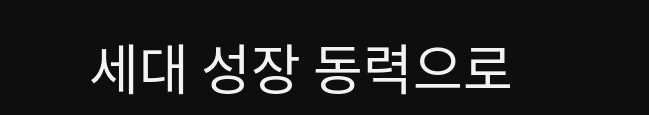세대 성장 동력으로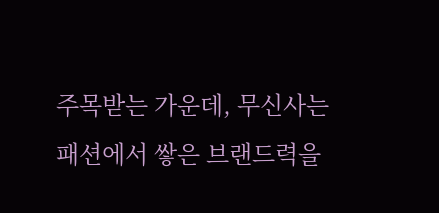주목받는 가운데, 무신사는 패션에서 쌓은 브랜드력을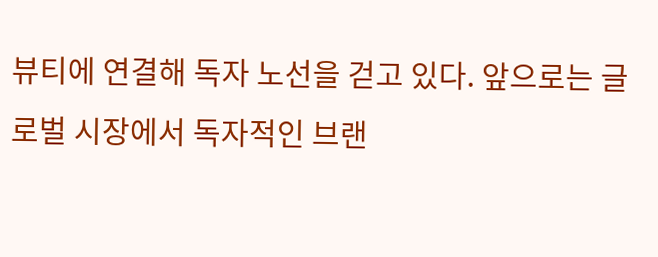뷰티에 연결해 독자 노선을 걷고 있다. 앞으로는 글로벌 시장에서 독자적인 브랜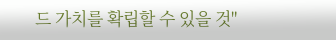드 가치를 확립할 수 있을 것"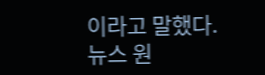이라고 말했다.
뉴스 원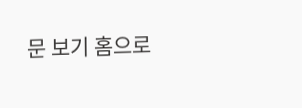문 보기 홈으로